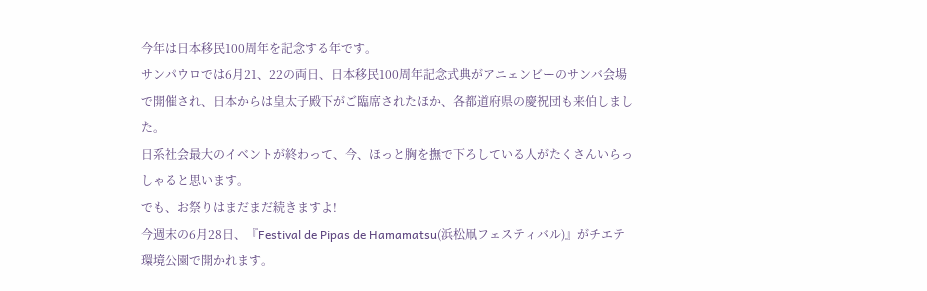今年は日本移民100周年を記念する年です。
サンパウロでは6月21、22の両日、日本移民100周年記念式典がアニェンビーのサンバ会場で開催され、日本からは皇太子殿下がご臨席されたほか、各都道府県の慶祝団も来伯しました。
日系社会最大のイベントが終わって、今、ほっと胸を撫で下ろしている人がたくさんいらっしゃると思います。
でも、お祭りはまだまだ続きますよ!
今週末の6月28日、『Festival de Pipas de Hamamatsu(浜松凧フェスティバル)』がチエテ環境公園で開かれます。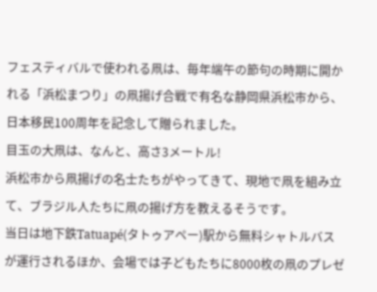フェスティバルで使われる凧は、毎年端午の節句の時期に開かれる「浜松まつり」の凧揚げ合戦で有名な静岡県浜松市から、日本移民100周年を記念して贈られました。
目玉の大凧は、なんと、高さ3メートル!
浜松市から凧揚げの名士たちがやってきて、現地で凧を組み立て、ブラジル人たちに凧の揚げ方を教えるそうです。
当日は地下鉄Tatuapé(タトゥアペー)駅から無料シャトルバスが運行されるほか、会場では子どもたちに8000枚の凧のプレゼ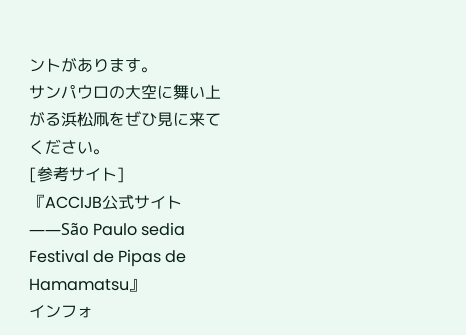ントがあります。
サンパウロの大空に舞い上がる浜松凧をぜひ見に来てください。
[参考サイト]
『ACCIJB公式サイト――São Paulo sedia Festival de Pipas de Hamamatsu』
インフォ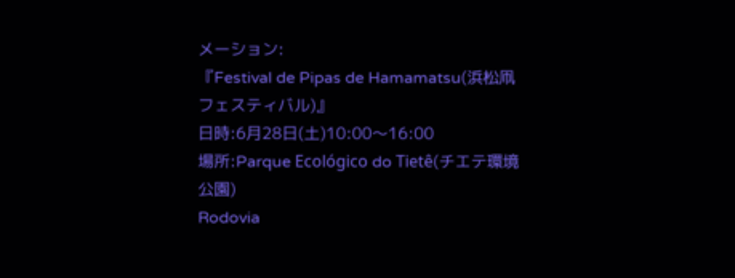メーション:
『Festival de Pipas de Hamamatsu(浜松凧フェスティバル)』
日時:6月28日(土)10:00〜16:00
場所:Parque Ecológico do Tietê(チエテ環境公園)
Rodovia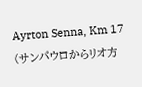Ayrton Senna, Km 17 (サンパウロからリオ方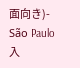面向き)- São Paulo
入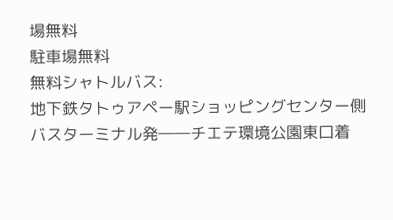場無料
駐車場無料
無料シャトルバス:
地下鉄タトゥアペー駅ショッピングセンター側バスターミナル発――チエテ環境公園東口着